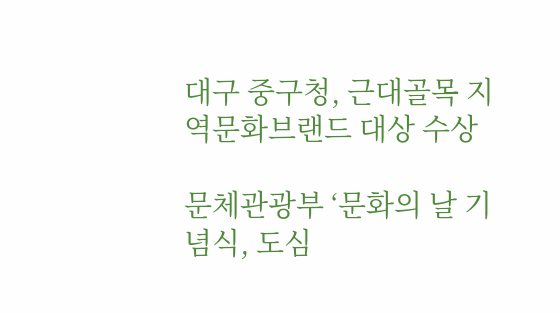대구 중구청, 근대골목 지역문화브랜드 대상 수상

문체관광부 ‘문화의 날 기념식, 도심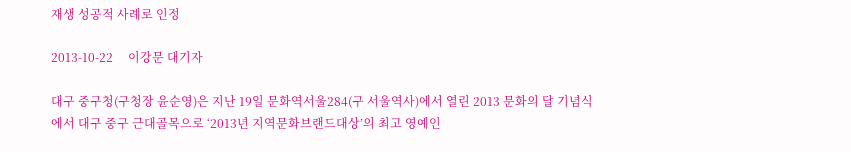재생 성공적 사례로 인정

2013-10-22     이강문 대기자

대구 중구청(구청장 윤순영)은 지난 19일 문화역서울284(구 서울역사)에서 열린 2013 문화의 달 기념식에서 대구 중구 근대골목으로 ‘2013년 지역문화브랜드대상’의 최고 영예인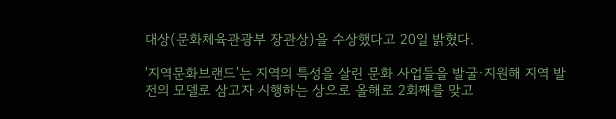대상(문화체육관광부 장관상)을 수상했다고 20일 밝혔다.

'지역문화브랜드'는 지역의 특성을 살린 문화 사업들을 발굴·지원해 지역 발전의 모델로 삼고자 시행하는 상으로 올해로 2회째를 맞고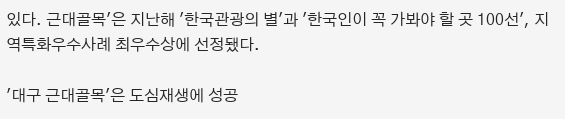있다. 근대골목'은 지난해 '한국관광의 별'과 '한국인이 꼭 가봐야 할 곳 100선', 지역특화우수사례 최우수상에 선정됐다.

'대구 근대골목'은 도심재생에 성공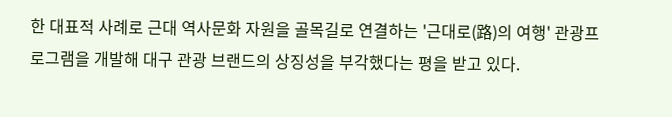한 대표적 사례로 근대 역사문화 자원을 골목길로 연결하는 '근대로(路)의 여행' 관광프로그램을 개발해 대구 관광 브랜드의 상징성을 부각했다는 평을 받고 있다.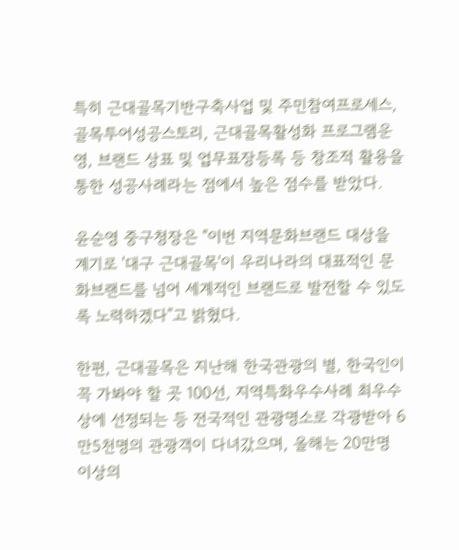특히 근대골목기반구축사업 및 주민참여프로세스, 골목투어성공스토리, 근대골목활성화 프로그램운영, 브랜드 상표 및 업무표장등록 등 창조적 활용을 통한 성공사례라는 점에서 높은 점수를 받았다.

윤순영 중구청장은 "이번 지역문화브랜드 대상을 계기로 '대구 근대골목'이 우리나라의 대표적인 문화브랜드를 넘어 세계적인 브랜드로 발전할 수 있도록 노력하겠다"고 밝혔다.

한편, 근대골목은 지난해 한국관광의 별, 한국인이 꼭 가봐야 할 곳 100선, 지역특화우수사례 최우수상에 선정되는 등 전국적인 관광명소로 각광받아 6만5천명의 관광객이 다녀갔으며, 올해는 20만명 이상의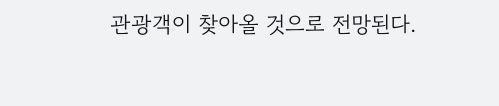관광객이 찾아올 것으로 전망된다.